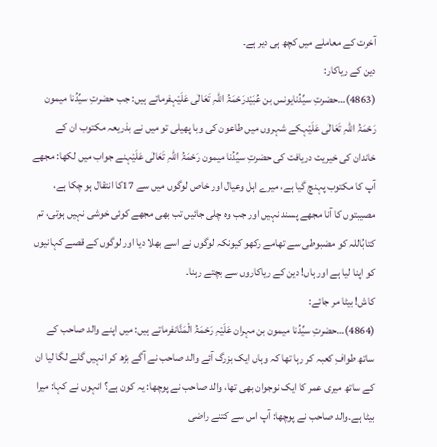آخرت کے معاملے میں کچھ ہی دیر ہے۔
دین کے ریاکار:
(4863)…حضرتِ سیِّدُنایونس بن عُبَیْدرَحْمَۃُ اللہِ تَعَالٰی عَلَیْہفرماتے ہیں: جب حضرتِ سیِّدُنا میمون رَحْمَۃُ اللہِ تَعَالٰی عَلَیْہکے شہروں میں طاعون کی وبا پھیلی تو میں نے بذریعہ مکتوب ان کے خاندان کی خیریت دریافت کی حضرتِ سیِّدُنا میمون رَحْمَۃُ اللہِ تَعَالٰی عَلَیْہنے جواب میں لکھا: مجھے آپ کا مکتوب پہنچ گیا ہے، میرے اہل وعیال اور خاص لوگوں میں سے 17کا انتقال ہو چکا ہے، مصیبتوں کا آنا مجھے پسند نہیں اور جب وہ چلی جائیں تب بھی مجھے کوئی خوشی نہیں ہوتی، تم کتابُاللہ کو مضبوطی سے تھامے رکھو کیونکہ لوگوں نے اسے بھلا دیا اور لوگوں کے قصے کہانیوں کو اپنا لیا ہے اور ہاں! دین کے ریاکاروں سے بچتے رہنا۔
کاش! بیٹا مر جائے:
(4864)…حضرتِ سیِّدُنا میمون بن مہران عَلَیْہِ رَحْمَۃُ الْمَنَّانفرماتے ہیں: میں اپنے والد صاحب کے ساتھ طوافِ کعبہ کر رہا تھا کہ وہاں ایک بزرگ آئے والد صاحب نے آگے بڑھ کر انہیں گلے لگا لیا ان کے ساتھ میری عمر کا ایک نوجوان بھی تھا، والد صاحب نے پوچھا: یہ کون ہے؟ انہوں نے کہا: میرا بیٹا ہے۔والد صاحب نے پوچھا: آپ اس سے کتنے راضی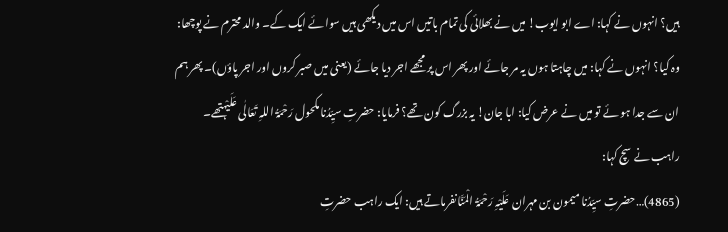ہیں؟ انہوں نے کہا: اے ابو ایوب! میں نے بھلائی کی تمام باتیں اس میں دیکھی ہیں سوائے ایک کے۔ والد محترم نے پوچھا: وہ کیا؟ انہوں نے کہا: میں چاہتا ہوں یہ مر جائے اور پھر اس پر مجھے اجر دیا جائے (یعنی میں صبر کروں اور اجر پاؤں)۔ پھر ہم ان سے جدا ہو ئے تو میں نے عرض کیا: ابا جان! یہ بزرگ کون تھے؟ فرمایا: حضرتِ سیِّدُنا مکحول رَحْمَۃُ اللہِ تَعَالٰی عَلَیْہتھے۔
راہب نے سچ کہا:
(4865)…حضرتِ سیِّدُنا میمون بن مہران عَلَیْہِ رَحْمَۃُ الْمَنَّانفرماتے ہیں: ایک راہب حضرتِ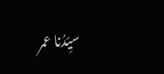سیِّدُنا عمر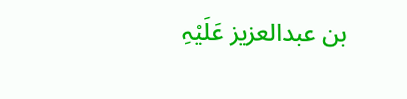بن عبدالعزیز عَلَیْہِ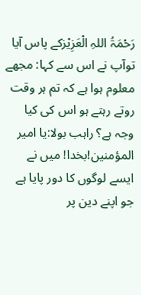رَحْمَۃُ اللہِ الْعَزِیْزکے پاس آیا توآپ نے اس سے کہا: مجھے معلوم ہوا ہے کہ تم ہر وقت روتے رہتے ہو اس کی کیا وجہ ہے؟ راہب بولا:یا امیر المؤمنین!بخدا! میں نے ایسے لوگوں کا دور پایا ہے جو اپنے دین پر